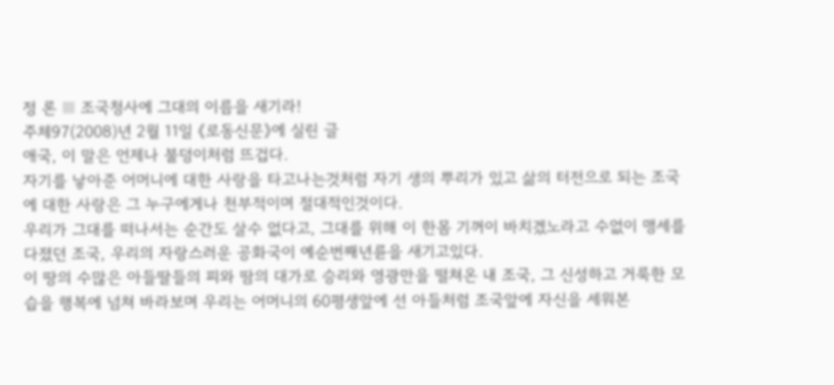정 론 ▒ 조국청사에 그대의 이름을 새기라!
주체97(2008)년 2월 11일 《로동신문》에 실린 글
애국, 이 말은 언제나 불덩이처럼 뜨겁다.
자기를 낳아준 어머니에 대한 사랑을 타고나는것처럼 자기 생의 뿌리가 있고 삶의 터전으로 되는 조국에 대한 사랑은 그 누구에게나 천부적이며 절대적인것이다.
우리가 그대를 떠나서는 순간도 살수 없다고, 그대를 위해 이 한몸 기꺼이 바치겠노라고 수없이 맹세를 다졌던 조국, 우리의 자랑스러운 공화국이 예순번째년륜을 새기고있다.
이 땅의 수많은 아들딸들의 피와 땀의 대가로 승리와 영광만을 떨쳐온 내 조국, 그 신성하고 거룩한 모습을 행복에 넘쳐 바라보며 우리는 어머니의 60평생앞에 선 아들처럼 조국앞에 자신을 세워본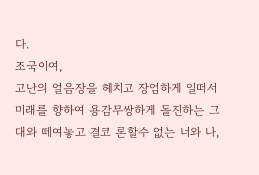다.
조국이여,
고난의 얼음장을 헤치고 장엄하게 일떠서 미래를 향하여 용감무쌍하게 돌진하는 그대와 떼여놓고 결코 론할수 없는 너와 나,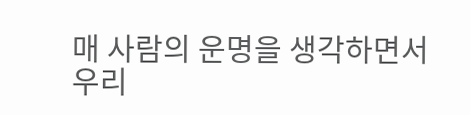매 사람의 운명을 생각하면서 우리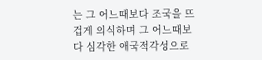는 그 어느때보다 조국을 뜨겁게 의식하며 그 어느때보다 심각한 애국적각성으로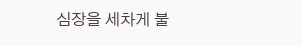심장을 세차게 불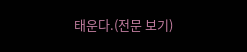태운다.(전문 보기)